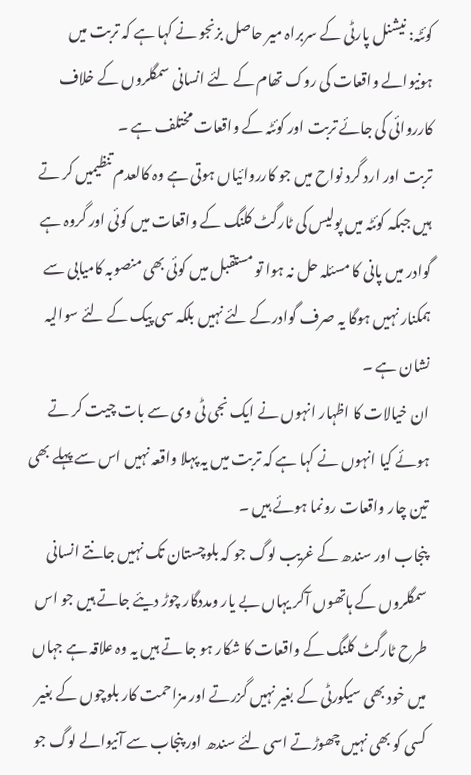کوئٹہ: نیشنل پارٹی کے سربراہ میر حاصل بزنجو نے کہا ہے کہ تربت میں ہونیوالے واقعات کی روک تھام کے لئے انسانی سمگلروں کے خلاف کارروائی کی جائے تربت اور کوئٹہ کے واقعات مختلف ہے ۔
تربت اور ارد گرد نواح میں جو کارروائیاں ہوتی ہے وہ کالعدم تنظیمیں کر تے ہیں جبکہ کوئٹہ میں پولیس کی ٹارگٹ کلنگ کے واقعات میں کوئی اور گروہ ہے گوادر میں پانی کا مسئلہ حل نہ ہوا تو مستقبل میں کوئی بھی منصوبہ کامیابی سے ہمکنار نہیں ہوگا یہ صرف گوادرکے لئے نہیں بلکہ سی پیک کے لئے سوالیہ نشان ہے ۔
ان خیالات کا اظہار انہوں نے ایک نجی ٹی وی سے بات چیت کر تے ہوئے کیا انہوں نے کہا ہے کہ تربت میں یہ پہلا واقعہ نہیں اس سے پہلے بھی تین چار واقعات رونما ہوئے ہیں ۔
پنجاب اور سندھ کے غریب لوگ جو کہ بلوچستان تک نہیں جانتے انسانی سمگلروں کے ہاتھوں آکر یہاں بے یار ومددگار چوڑ دیئے جاتے ہیں جو اس طرح ٹارگٹ کلنگ کے واقعات کا شکار ہو جا تے ہیں یہ وہ علاقہ ہے جہاں میں خود بھی سیکورٹی کے بغیر نہیں گزرتے اور مزاحمت کار بلوچوں کے بغیر کسی کو بھی نہیں چھوڑتے اسی لئے سندھ اور پنجاب سے آنیوالے لوگ جو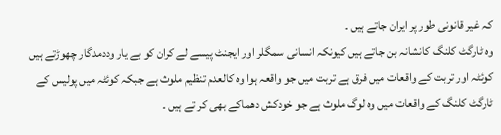کہ غیر قانونی طور پر ایران جاتے ہیں ۔
وہ ٹارگٹ کلنگ کانشانہ بن جاتے ہیں کیونکہ انسانی سمگلر اور ایجنٹ پیسے لے کران کو بے یار وددمدگار چھوڑتے ہیں کوئٹہ اور تربت کے واقعات میں فرق ہے تربت میں جو واقعہ ہوا وہ کالعدم تنظیم ملوث ہے جبکہ کوئٹہ میں پولیس کے ٹارگٹ کلنگ کے واقعات میں وہ لوگ ملوث ہے جو خودکش دھماکے بھی کر تے ہیں ۔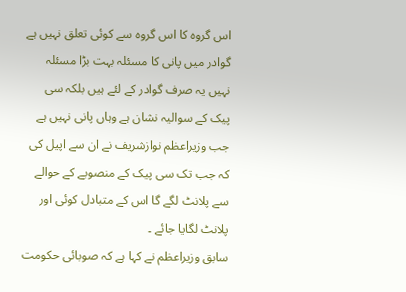اس گروہ کا اس گروہ سے کوئی تعلق نہیں ہے گوادر میں پانی کا مسئلہ بہت بڑا مسئلہ نہیں یہ صرف گوادر کے لئے ہیں بلکہ سی پیک کے سوالیہ نشان ہے وہاں پانی نہیں ہے جب وزیراعظم نوازشریف نے ان سے اپیل کی کہ جب تک سی پیک کے منصوبے کے حوالے سے پلانٹ لگے گا اس کے متبادل کوئی اور پلانٹ لگایا جائے ۔
سابق وزیراعظم نے کہا ہے کہ صوبائی حکومت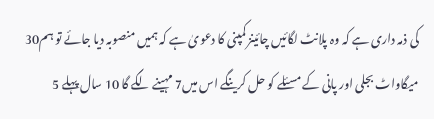کی ذمہ داری ہے کہ وہ پلانٹ لگائیں چائینز کمپنی کا دعویٰ ہے کہ ہمیں منصوبہ دیا جائے تو ہم30 میگاواٹ بجلی اور پانی کے مسئلے کو حل کرینگے اس میں7 مہینے لگے گا 10 سال پہلے 5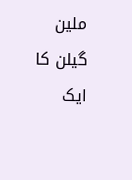ملین گیلن کا ایک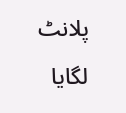پلانٹ لگایا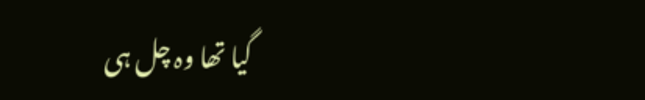گیا تھا وہ چل ہی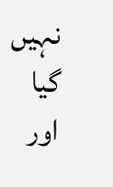نہیں گیا اور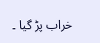خراب پڑ گیا ۔